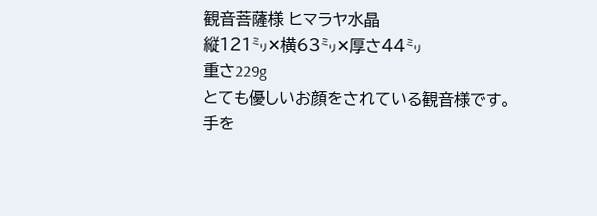観音菩薩様 ヒマラヤ水晶
縦121㍉✕横63㍉✕厚さ44㍉
重さ229g
とても優しいお顔をされている観音様です。
手を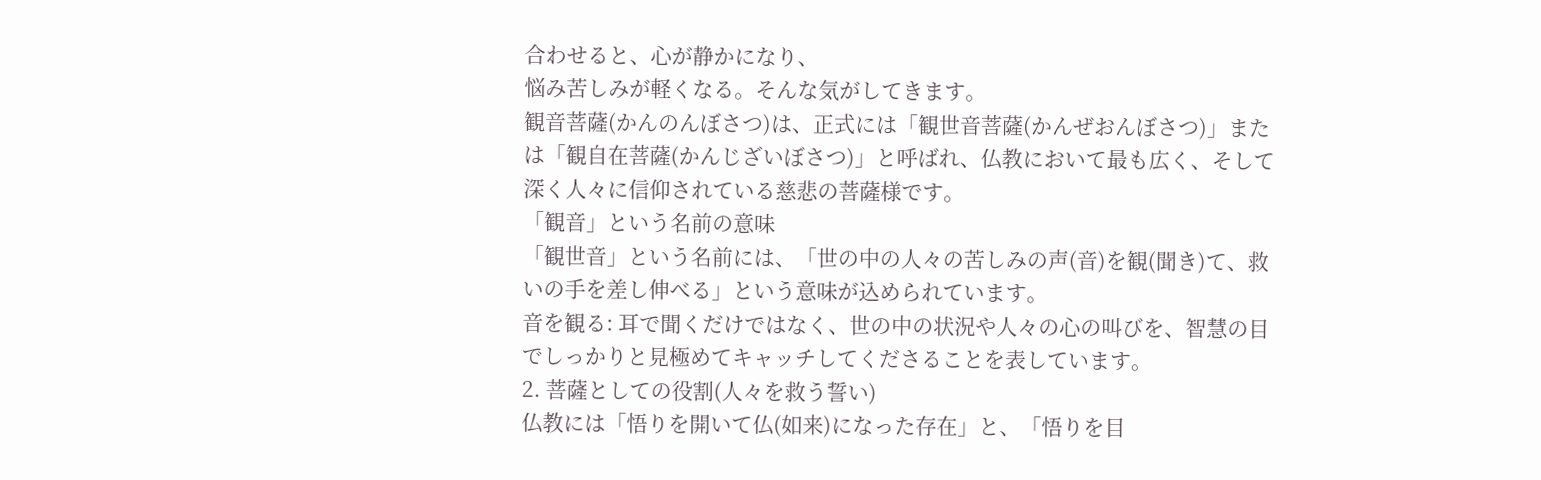合わせると、心が静かになり、
悩み苦しみが軽くなる。そんな気がしてきます。
観音菩薩(かんのんぼさつ)は、正式には「観世音菩薩(かんぜおんぼさつ)」または「観自在菩薩(かんじざいぼさつ)」と呼ばれ、仏教において最も広く、そして深く人々に信仰されている慈悲の菩薩様です。
「観音」という名前の意味
「観世音」という名前には、「世の中の人々の苦しみの声(音)を観(聞き)て、救いの手を差し伸べる」という意味が込められています。
音を観る: 耳で聞くだけではなく、世の中の状況や人々の心の叫びを、智慧の目でしっかりと見極めてキャッチしてくださることを表しています。
2. 菩薩としての役割(人々を救う誓い)
仏教には「悟りを開いて仏(如来)になった存在」と、「悟りを目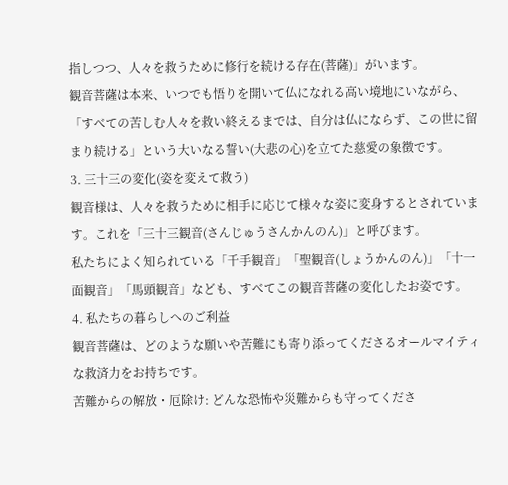指しつつ、人々を救うために修行を続ける存在(菩薩)」がいます。
観音菩薩は本来、いつでも悟りを開いて仏になれる高い境地にいながら、「すべての苦しむ人々を救い終えるまでは、自分は仏にならず、この世に留まり続ける」という大いなる誓い(大悲の心)を立てた慈愛の象徴です。
3. 三十三の変化(姿を変えて救う)
観音様は、人々を救うために相手に応じて様々な姿に変身するとされています。これを「三十三観音(さんじゅうさんかんのん)」と呼びます。
私たちによく知られている「千手観音」「聖観音(しょうかんのん)」「十一面観音」「馬頭観音」なども、すべてこの観音菩薩の変化したお姿です。
4. 私たちの暮らしへのご利益
観音菩薩は、どのような願いや苦難にも寄り添ってくださるオールマイティな救済力をお持ちです。
苦難からの解放・厄除け: どんな恐怖や災難からも守ってくださ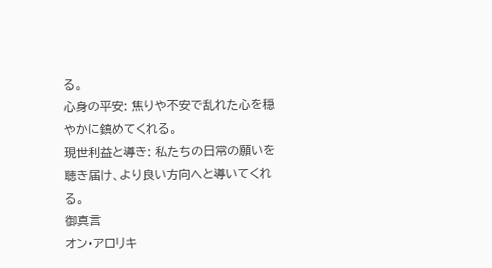る。
心身の平安: 焦りや不安で乱れた心を穏やかに鎮めてくれる。
現世利益と導き: 私たちの日常の願いを聴き届け、より良い方向へと導いてくれる。
御真言
オン・アロリキ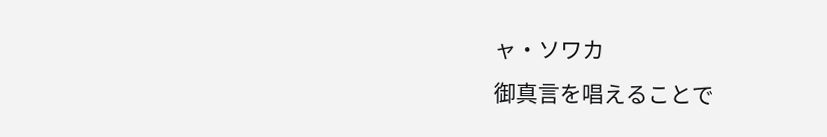ャ・ソワカ
御真言を唱えることで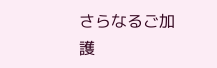さらなるご加護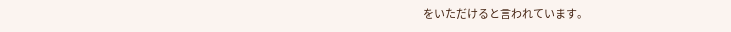をいただけると言われています。